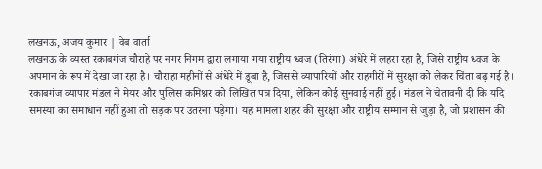लखनऊ, अजय कुमार | वेब वार्ता
लखनऊ के व्यस्त रकाबगंज चौराहे पर नगर निगम द्वारा लगाया गया राष्ट्रीय ध्वज (तिरंगा) अंधेरे में लहरा रहा है, जिसे राष्ट्रीय ध्वज के अपमान के रूप में देखा जा रहा है। चौराहा महीनों से अंधेरे में डूबा है, जिससे व्यापारियों और राहगीरों में सुरक्षा को लेकर चिंता बढ़ गई है। रकाबगंज व्यापार मंडल ने मेयर और पुलिस कमिश्नर को लिखित पत्र दिया, लेकिन कोई सुनवाई नहीं हुई। मंडल ने चेतावनी दी कि यदि समस्या का समाधान नहीं हुआ तो सड़क पर उतरना पड़ेगा। यह मामला शहर की सुरक्षा और राष्ट्रीय सम्मान से जुड़ा है, जो प्रशासन की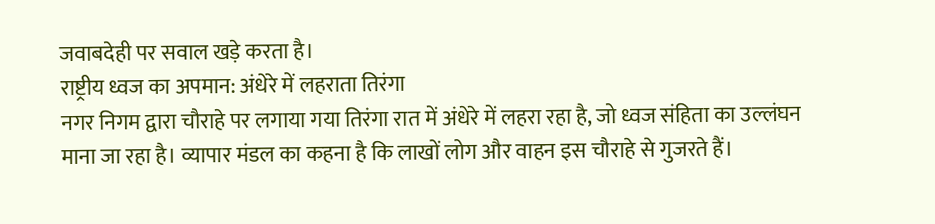जवाबदेही पर सवाल खड़े करता है।
राष्ट्रीय ध्वज का अपमान: अंधेरे में लहराता तिरंगा
नगर निगम द्वारा चौराहे पर लगाया गया तिरंगा रात में अंधेरे में लहरा रहा है, जो ध्वज संहिता का उल्लंघन माना जा रहा है। व्यापार मंडल का कहना है कि लाखों लोग और वाहन इस चौराहे से गुजरते हैं।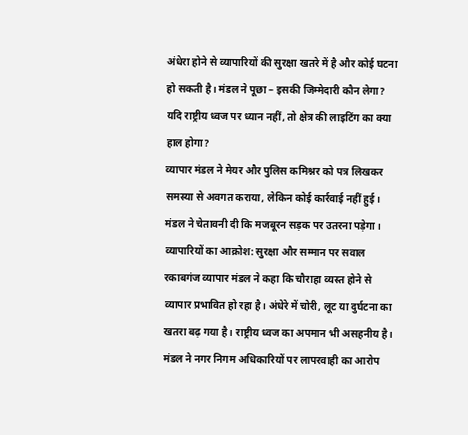अंधेरा होने से व्यापारियों की सुरक्षा खतरे में है और कोई घटना हो सकती है। मंडल ने पूछा – इसकी जिम्मेदारी कौन लेगा? यदि राष्ट्रीय ध्वज पर ध्यान नहीं, तो क्षेत्र की लाइटिंग का क्या हाल होगा?
व्यापार मंडल ने मेयर और पुलिस कमिश्नर को पत्र लिखकर समस्या से अवगत कराया, लेकिन कोई कार्रवाई नहीं हुई। मंडल ने चेतावनी दी कि मजबूरन सड़क पर उतरना पड़ेगा।
व्यापारियों का आक्रोश: सुरक्षा और सम्मान पर सवाल
रकाबगंज व्यापार मंडल ने कहा कि चौराहा व्यस्त होने से व्यापार प्रभावित हो रहा है। अंधेरे में चोरी, लूट या दुर्घटना का खतरा बढ़ गया है। राष्ट्रीय ध्वज का अपमान भी असहनीय है। मंडल ने नगर निगम अधिकारियों पर लापरवाही का आरोप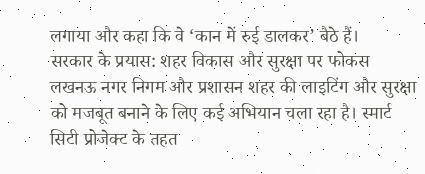लगाया और कहा कि वे ‘कान में रुई डालकर’ बैठे हैं।
सरकार के प्रयास: शहर विकास और सुरक्षा पर फोकस
लखनऊ नगर निगम और प्रशासन शहर की लाइटिंग और सुरक्षा को मजबूत बनाने के लिए कई अभियान चला रहा है। स्मार्ट सिटी प्रोजेक्ट के तहत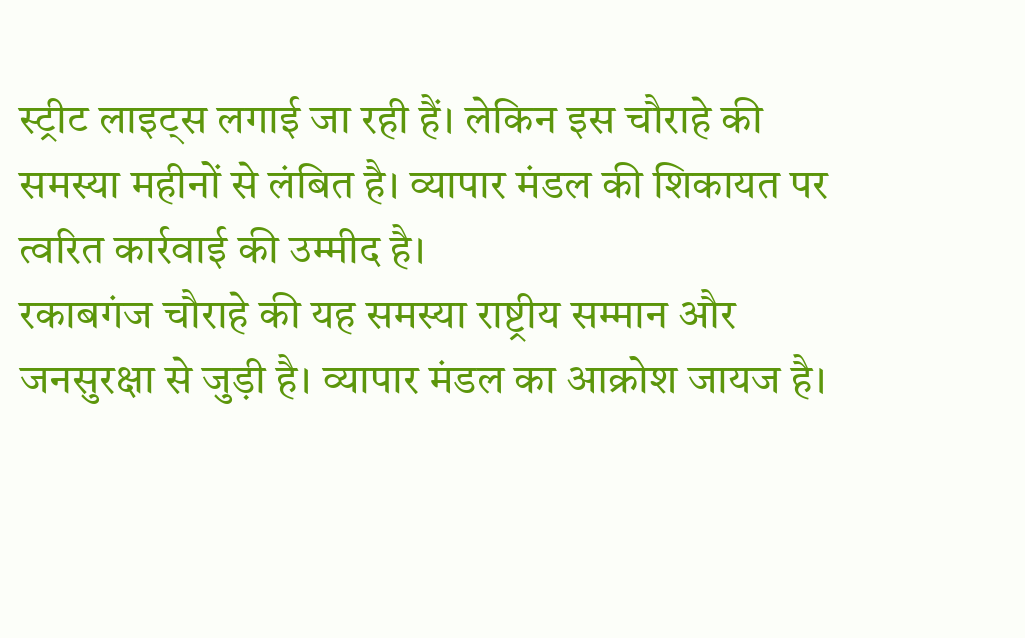स्ट्रीट लाइट्स लगाई जा रही हैं। लेकिन इस चौराहे की समस्या महीनों से लंबित है। व्यापार मंडल की शिकायत पर त्वरित कार्रवाई की उम्मीद है।
रकाबगंज चौराहे की यह समस्या राष्ट्रीय सम्मान और जनसुरक्षा से जुड़ी है। व्यापार मंडल का आक्रोश जायज है।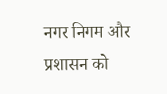नगर निगम और प्रशासन को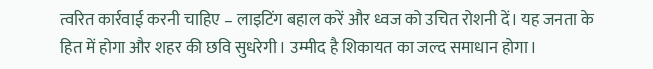त्वरित कार्रवाई करनी चाहिए – लाइटिंग बहाल करें और ध्वज को उचित रोशनी दें। यह जनता के हित में होगा और शहर की छवि सुधरेगी। उम्मीद है शिकायत का जल्द समाधान होगा।